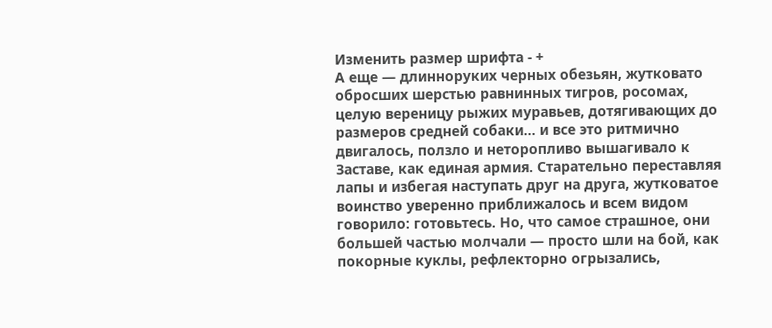Изменить размер шрифта - +
А еще — длинноруких черных обезьян, жутковато обросших шерстью равнинных тигров, росомах, целую вереницу рыжих муравьев, дотягивающих до размеров средней собаки… и все это ритмично двигалось, ползло и неторопливо вышагивало к Заставе, как единая армия. Старательно переставляя лапы и избегая наступать друг на друга, жутковатое воинство уверенно приближалось и всем видом говорило: готовьтесь. Но, что самое страшное, они большей частью молчали — просто шли на бой, как покорные куклы, рефлекторно огрызались,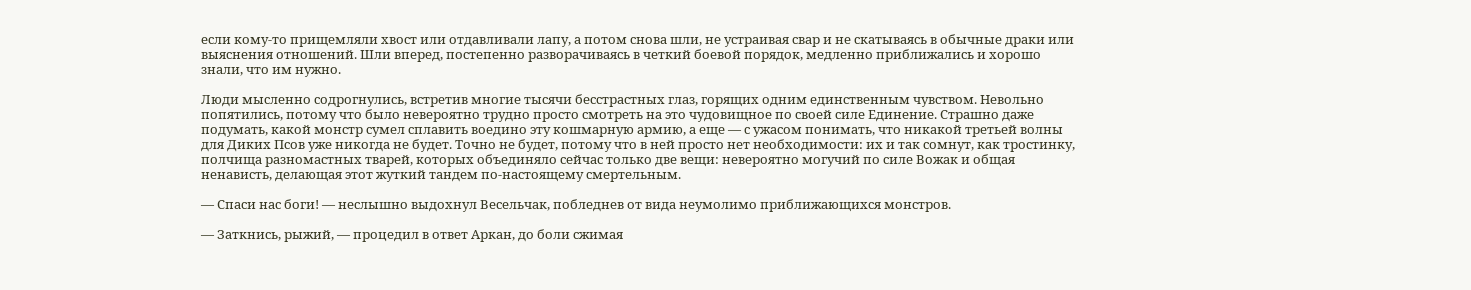если кому-то прищемляли хвост или отдавливали лапу, а потом снова шли, не устраивая свар и не скатываясь в обычные драки или выяснения отношений. Шли вперед, постепенно разворачиваясь в четкий боевой порядок, медленно приближались и хорошо знали, что им нужно.

Люди мысленно содрогнулись, встретив многие тысячи бесстрастных глаз, горящих одним единственным чувством. Невольно попятились, потому что было невероятно трудно просто смотреть на это чудовищное по своей силе Единение. Страшно даже подумать, какой монстр сумел сплавить воедино эту кошмарную армию, а еще — с ужасом понимать, что никакой третьей волны для Диких Псов уже никогда не будет. Точно не будет, потому что в ней просто нет необходимости: их и так сомнут, как тростинку, полчища разномастных тварей, которых объединяло сейчас только две вещи: невероятно могучий по силе Вожак и общая ненависть, делающая этот жуткий тандем по-настоящему смертельным.

— Спаси нас боги! — неслышно выдохнул Весельчак, побледнев от вида неумолимо приближающихся монстров.

— Заткнись, рыжий, — процедил в ответ Аркан, до боли сжимая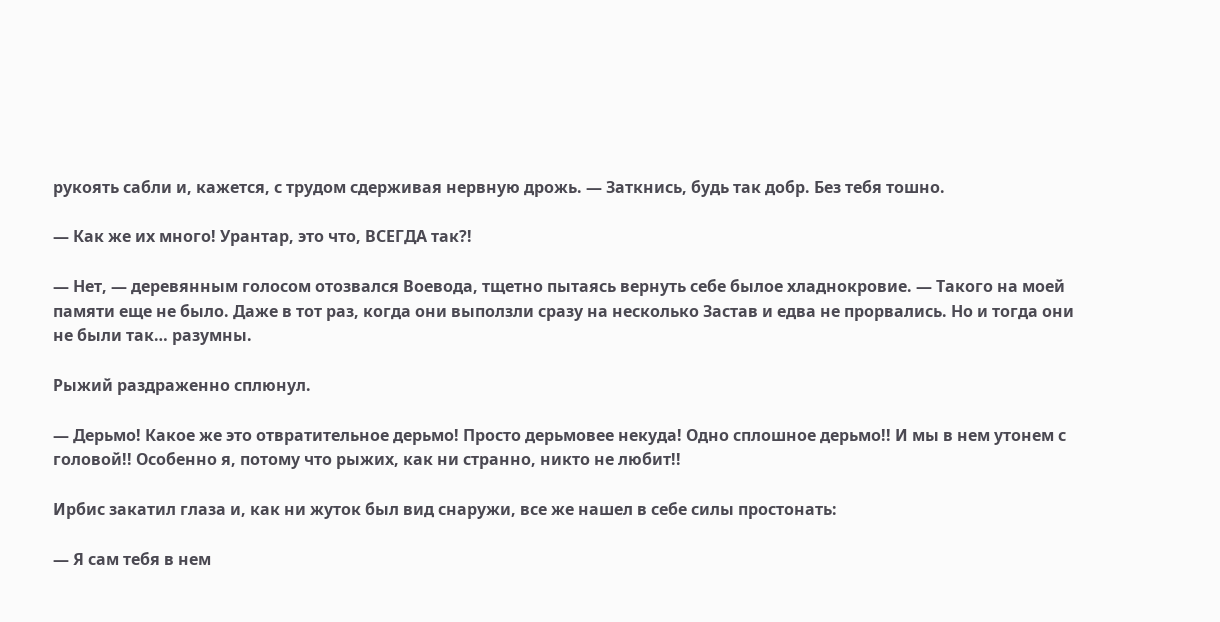рукоять сабли и, кажется, с трудом сдерживая нервную дрожь. — Заткнись, будь так добр. Без тебя тошно.

— Как же их много! Урантар, это что, ВСЕГДА так?!

— Нет, — деревянным голосом отозвался Воевода, тщетно пытаясь вернуть себе былое хладнокровие. — Такого на моей памяти еще не было. Даже в тот раз, когда они выползли сразу на несколько Застав и едва не прорвались. Но и тогда они не были так… разумны.

Рыжий раздраженно сплюнул.

— Дерьмо! Какое же это отвратительное дерьмо! Просто дерьмовее некуда! Одно сплошное дерьмо!! И мы в нем утонем с головой!! Особенно я, потому что рыжих, как ни странно, никто не любит!!

Ирбис закатил глаза и, как ни жуток был вид снаружи, все же нашел в себе силы простонать:

— Я сам тебя в нем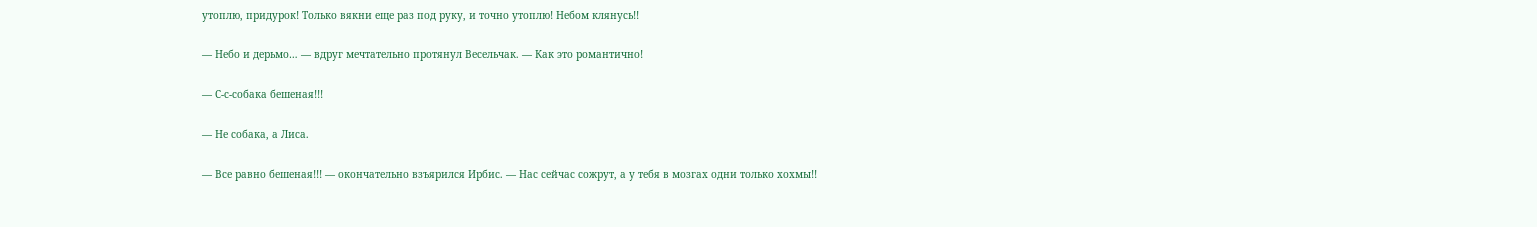утоплю, придурок! Только вякни еще раз под руку, и точно утоплю! Небом клянусь!!

— Небо и дерьмо… — вдруг мечтательно протянул Весельчак. — Как это романтично!

— С-с-собака бешеная!!!

— Не собака, а Лиса.

— Все равно бешеная!!! — окончательно взъярился Ирбис. — Нас сейчас сожрут, а у тебя в мозгах одни только хохмы!!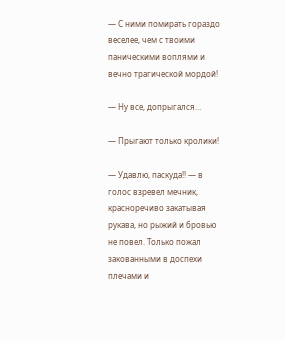— С ними помирать гораздо веселее, чем с твоими паническими воплями и вечно трагической мордой!

— Ну все, допрыгался…

— Прыгают только кролики!

— Удавлю, паскуда!! — в голос взревел мечник, красноречиво закатывая рукава, но рыжий и бровью не повел. Только пожал закованными в доспехи плечами и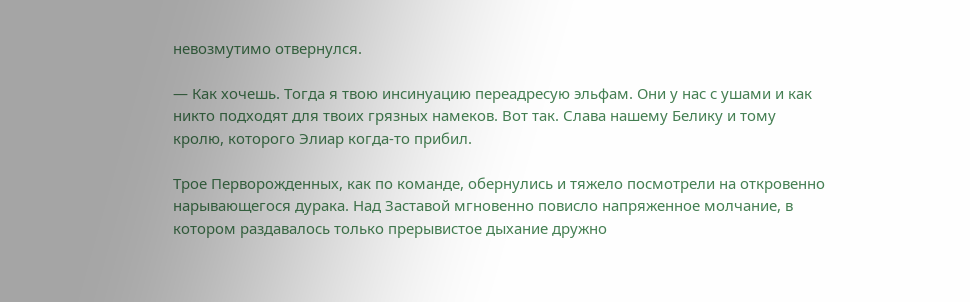невозмутимо отвернулся.

— Как хочешь. Тогда я твою инсинуацию переадресую эльфам. Они у нас с ушами и как никто подходят для твоих грязных намеков. Вот так. Слава нашему Белику и тому кролю, которого Элиар когда-то прибил.

Трое Перворожденных, как по команде, обернулись и тяжело посмотрели на откровенно нарывающегося дурака. Над Заставой мгновенно повисло напряженное молчание, в котором раздавалось только прерывистое дыхание дружно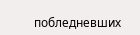побледневших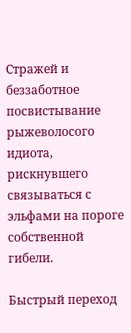Стражей и беззаботное посвистывание рыжеволосого идиота, рискнувшего связываться с эльфами на пороге собственной гибели.

Быстрый переход